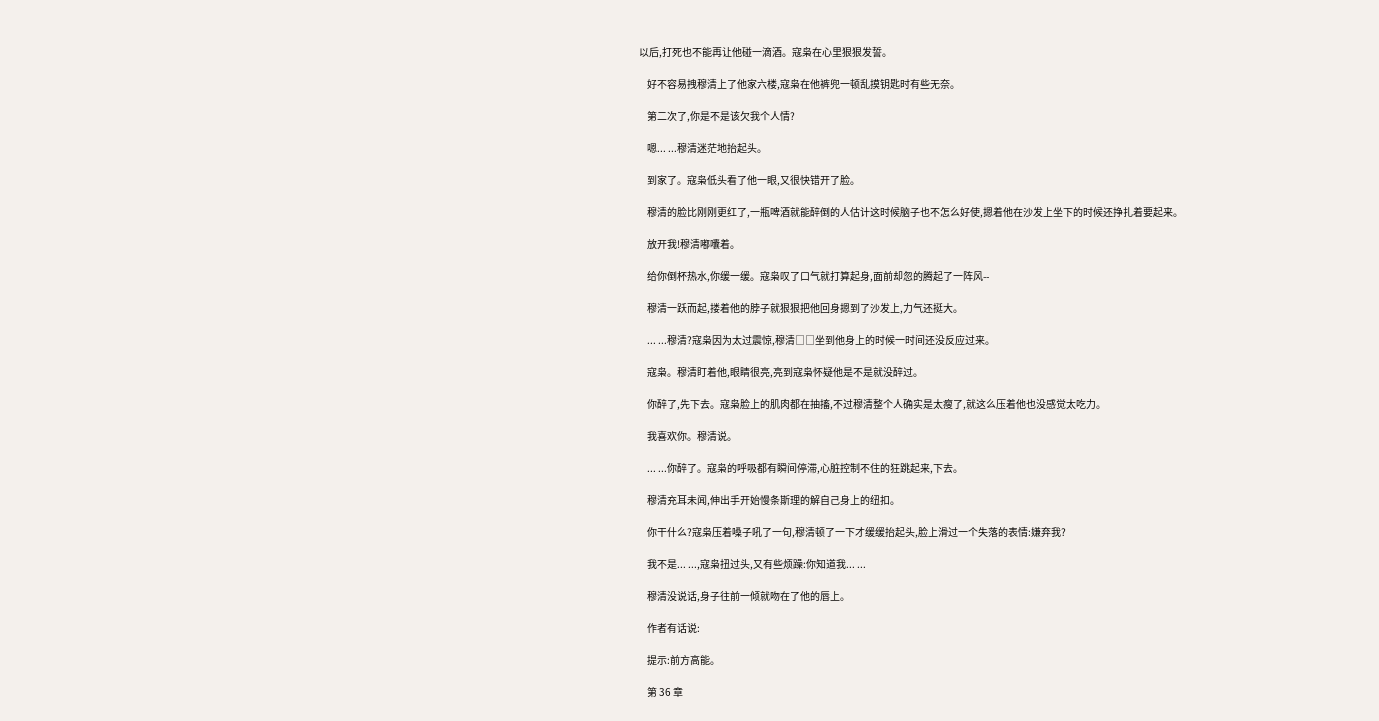以后,打死也不能再让他碰一滴酒。寇枭在心里狠狠发誓。

    好不容易拽穆清上了他家六楼,寇枭在他裤兜一顿乱摸钥匙时有些无奈。

    第二次了,你是不是该欠我个人情?

    嗯... ...穆清迷茫地抬起头。

    到家了。寇枭低头看了他一眼,又很快错开了脸。

    穆清的脸比刚刚更红了,一瓶啤酒就能醉倒的人估计这时候脑子也不怎么好使,摁着他在沙发上坐下的时候还挣扎着要起来。

    放开我!穆清嘟囔着。

    给你倒杯热水,你缓一缓。寇枭叹了口气就打算起身,面前却忽的腾起了一阵风--

    穆清一跃而起,搂着他的脖子就狠狠把他回身摁到了沙发上,力气还挺大。

    ... ...穆清?寇枭因为太过震惊,穆清□□坐到他身上的时候一时间还没反应过来。

    寇枭。穆清盯着他,眼睛很亮,亮到寇枭怀疑他是不是就没醉过。

    你醉了,先下去。寇枭脸上的肌肉都在抽搐,不过穆清整个人确实是太瘦了,就这么压着他也没感觉太吃力。

    我喜欢你。穆清说。

    ... ...你醉了。寇枭的呼吸都有瞬间停滞,心脏控制不住的狂跳起来,下去。

    穆清充耳未闻,伸出手开始慢条斯理的解自己身上的纽扣。

    你干什么?寇枭压着嗓子吼了一句,穆清顿了一下才缓缓抬起头,脸上滑过一个失落的表情:嫌弃我?

    我不是... ...,寇枭扭过头,又有些烦躁:你知道我... ...

    穆清没说话,身子往前一倾就吻在了他的唇上。

    作者有话说:

    提示:前方高能。

    第 36 章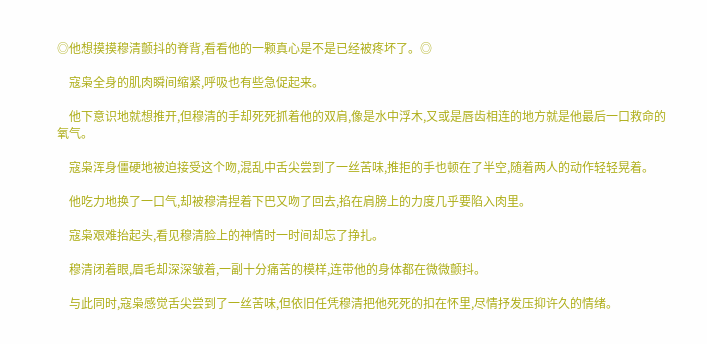◎他想摸摸穆清颤抖的脊背,看看他的一颗真心是不是已经被疼坏了。◎

    寇枭全身的肌肉瞬间缩紧,呼吸也有些急促起来。

    他下意识地就想推开,但穆清的手却死死抓着他的双肩,像是水中浮木,又或是唇齿相连的地方就是他最后一口救命的氧气。

    寇枭浑身僵硬地被迫接受这个吻,混乱中舌尖尝到了一丝苦味,推拒的手也顿在了半空,随着两人的动作轻轻晃着。

    他吃力地换了一口气,却被穆清捏着下巴又吻了回去,掐在肩膀上的力度几乎要陷入肉里。

    寇枭艰难抬起头,看见穆清脸上的神情时一时间却忘了挣扎。

    穆清闭着眼,眉毛却深深皱着,一副十分痛苦的模样,连带他的身体都在微微颤抖。

    与此同时,寇枭感觉舌尖尝到了一丝苦味,但依旧任凭穆清把他死死的扣在怀里,尽情抒发压抑许久的情绪。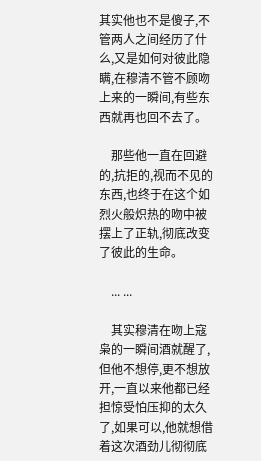其实他也不是傻子,不管两人之间经历了什么,又是如何对彼此隐瞒,在穆清不管不顾吻上来的一瞬间,有些东西就再也回不去了。

    那些他一直在回避的,抗拒的,视而不见的东西,也终于在这个如烈火般炽热的吻中被摆上了正轨,彻底改变了彼此的生命。

    ... ...

    其实穆清在吻上寇枭的一瞬间酒就醒了,但他不想停,更不想放开,一直以来他都已经担惊受怕压抑的太久了,如果可以,他就想借着这次酒劲儿彻彻底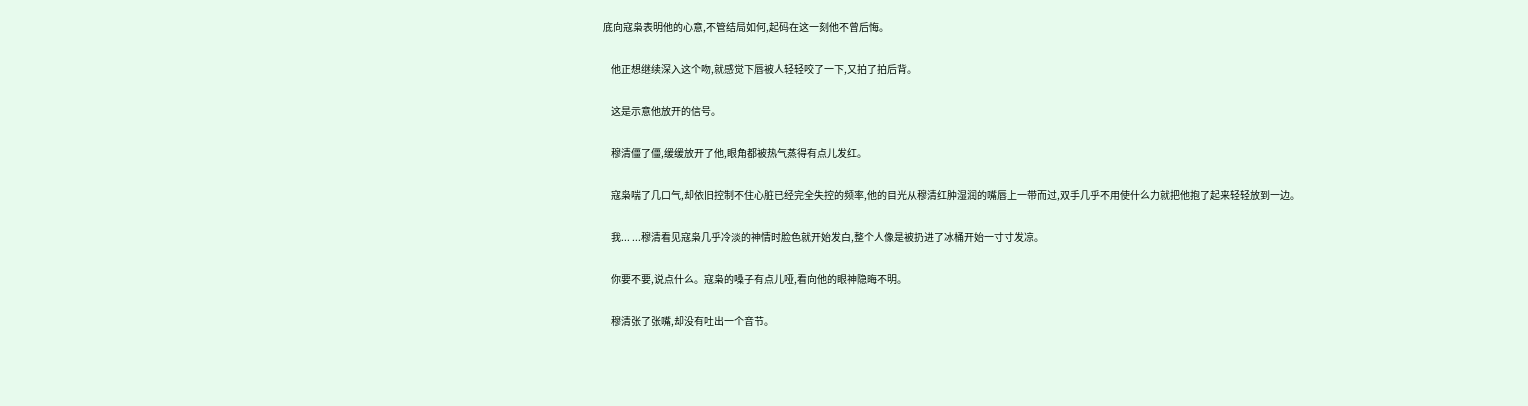底向寇枭表明他的心意,不管结局如何,起码在这一刻他不曾后悔。

    他正想继续深入这个吻,就感觉下唇被人轻轻咬了一下,又拍了拍后背。

    这是示意他放开的信号。

    穆清僵了僵,缓缓放开了他,眼角都被热气蒸得有点儿发红。

    寇枭喘了几口气,却依旧控制不住心脏已经完全失控的频率,他的目光从穆清红肿湿润的嘴唇上一带而过,双手几乎不用使什么力就把他抱了起来轻轻放到一边。

    我... ...穆清看见寇枭几乎冷淡的神情时脸色就开始发白,整个人像是被扔进了冰桶开始一寸寸发凉。

    你要不要,说点什么。寇枭的嗓子有点儿哑,看向他的眼神隐晦不明。

    穆清张了张嘴,却没有吐出一个音节。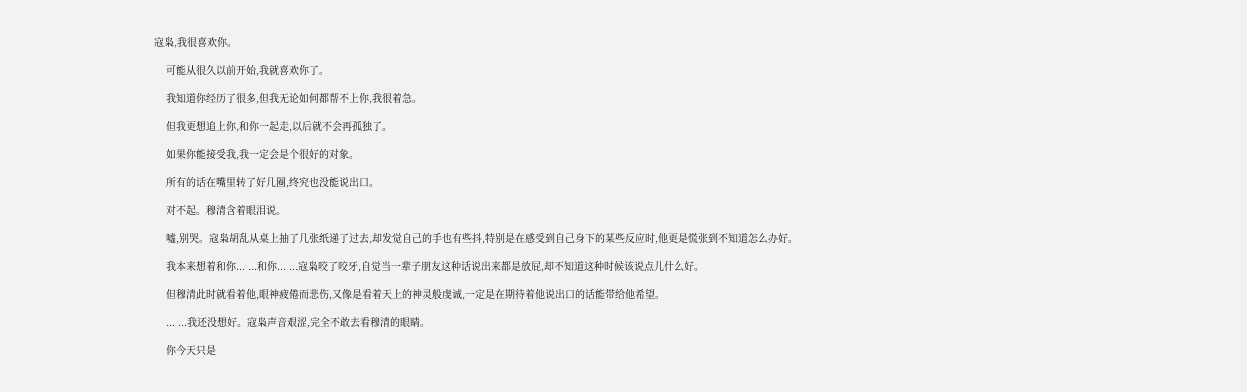寇枭,我很喜欢你。

    可能从很久以前开始,我就喜欢你了。

    我知道你经历了很多,但我无论如何都帮不上你,我很着急。

    但我更想追上你,和你一起走,以后就不会再孤独了。

    如果你能接受我,我一定会是个很好的对象。

    所有的话在嘴里转了好几圈,终究也没能说出口。

    对不起。穆清含着眼泪说。

    嘘,别哭。寇枭胡乱从桌上抽了几张纸递了过去,却发觉自己的手也有些抖,特别是在感受到自己身下的某些反应时,他更是慌张到不知道怎么办好。

    我本来想着和你... ...和你... ...寇枭咬了咬牙,自觉当一辈子朋友这种话说出来都是放屁,却不知道这种时候该说点儿什么好。

    但穆清此时就看着他,眼神疲倦而悲伤,又像是看着天上的神灵般虔诚,一定是在期待着他说出口的话能带给他希望。

    ... ...我还没想好。寇枭声音艰涩,完全不敢去看穆清的眼睛。

    你今天只是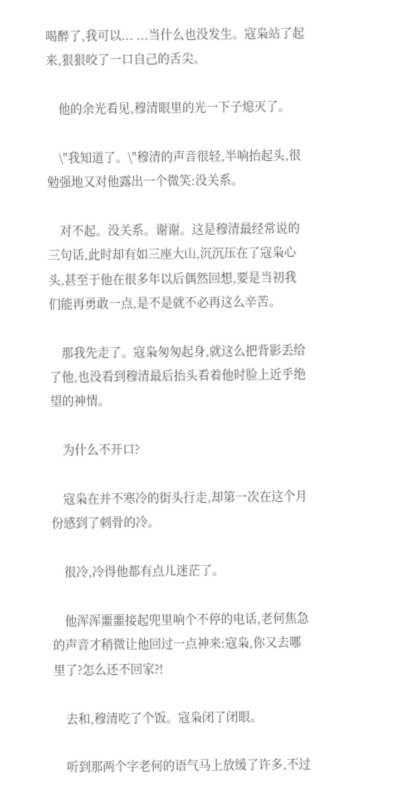喝醉了,我可以... ...当什么也没发生。寇枭站了起来,狠狠咬了一口自己的舌尖。

    他的余光看见,穆清眼里的光一下子熄灭了。

    \"我知道了。\"穆清的声音很轻,半响抬起头,很勉强地又对他露出一个微笑:没关系。

    对不起。没关系。谢谢。这是穆清最经常说的三句话,此时却有如三座大山,沉沉压在了寇枭心头,甚至于他在很多年以后偶然回想,要是当初我们能再勇敢一点,是不是就不必再这么辛苦。

    那我先走了。寇枭匆匆起身,就这么把背影丢给了他,也没看到穆清最后抬头看着他时脸上近乎绝望的神情。

    为什么不开口?

    寇枭在并不寒冷的街头行走,却第一次在这个月份感到了刺骨的冷。

    很冷,冷得他都有点儿迷茫了。

    他浑浑噩噩接起兜里响个不停的电话,老何焦急的声音才稍微让他回过一点神来:寇枭,你又去哪里了?怎么还不回家?!

    去和,穆清吃了个饭。寇枭闭了闭眼。

    听到那两个字老何的语气马上放缓了许多,不过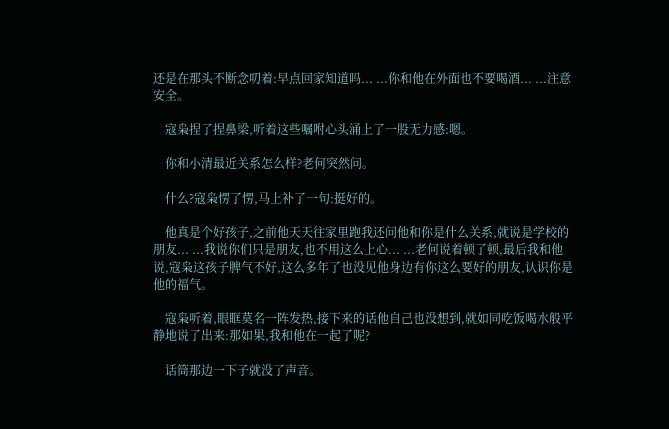还是在那头不断念叨着:早点回家知道吗... ...你和他在外面也不要喝酒... ...注意安全。

    寇枭捏了捏鼻梁,听着这些嘱咐心头涌上了一股无力感:嗯。

    你和小清最近关系怎么样?老何突然问。

    什么?寇枭愣了愣,马上补了一句:挺好的。

    他真是个好孩子,之前他天天往家里跑我还问他和你是什么关系,就说是学校的朋友... ...我说你们只是朋友,也不用这么上心... ...老何说着顿了顿,最后我和他说,寇枭这孩子脾气不好,这么多年了也没见他身边有你这么要好的朋友,认识你是他的福气。

    寇枭听着,眼眶莫名一阵发热,接下来的话他自己也没想到,就如同吃饭喝水般平静地说了出来:那如果,我和他在一起了呢?

    话筒那边一下子就没了声音。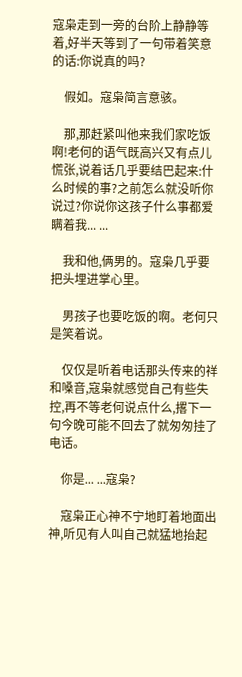寇枭走到一旁的台阶上静静等着,好半天等到了一句带着笑意的话:你说真的吗?

    假如。寇枭简言意骇。

    那,那赶紧叫他来我们家吃饭啊!老何的语气既高兴又有点儿慌张,说着话几乎要结巴起来:什么时候的事?之前怎么就没听你说过?你说你这孩子什么事都爱瞒着我... ...

    我和他,俩男的。寇枭几乎要把头埋进掌心里。

    男孩子也要吃饭的啊。老何只是笑着说。

    仅仅是听着电话那头传来的祥和嗓音,寇枭就感觉自己有些失控,再不等老何说点什么,撂下一句今晚可能不回去了就匆匆挂了电话。

    你是... ...寇枭?

    寇枭正心神不宁地盯着地面出神,听见有人叫自己就猛地抬起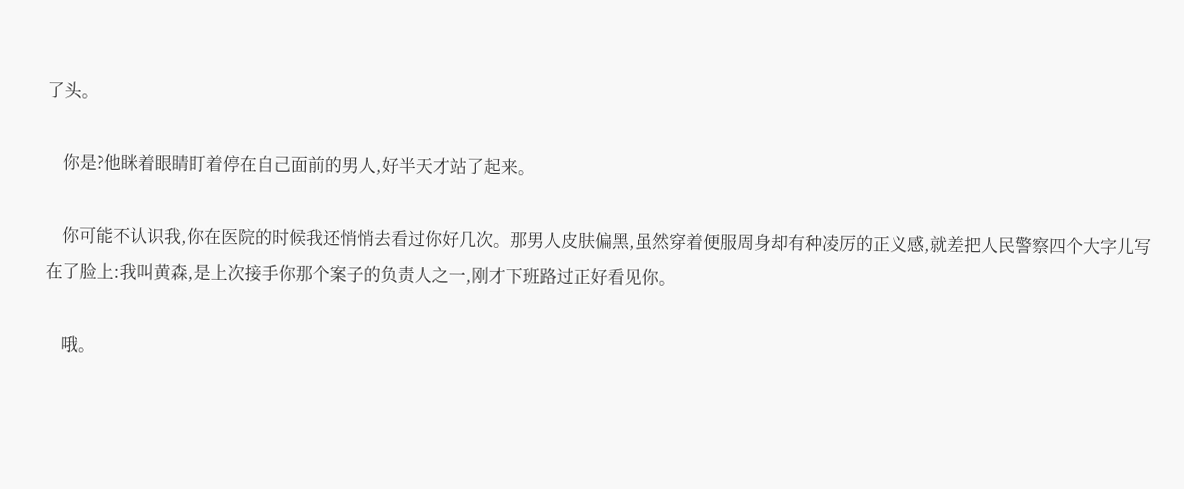了头。

    你是?他眯着眼睛盯着停在自己面前的男人,好半天才站了起来。

    你可能不认识我,你在医院的时候我还悄悄去看过你好几次。那男人皮肤偏黑,虽然穿着便服周身却有种凌厉的正义感,就差把人民警察四个大字儿写在了脸上:我叫黄森,是上次接手你那个案子的负责人之一,刚才下班路过正好看见你。

    哦。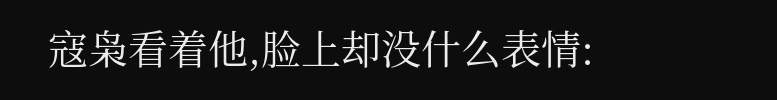寇枭看着他,脸上却没什么表情: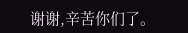谢谢,辛苦你们了。